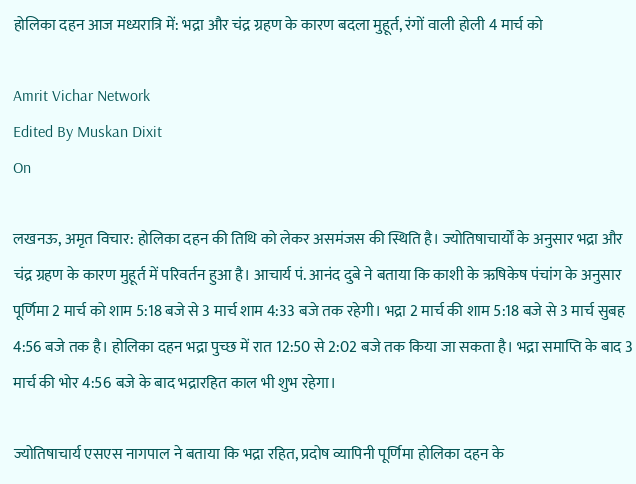होलिका दहन आज मध्यरात्रि में: भद्रा और चंद्र ग्रहण के कारण बदला मुहूर्त, रंगों वाली होली 4 मार्च को

Amrit Vichar Network
Edited By Muskan Dixit
On

लखनऊ, अमृत विचार: होलिका दहन की तिथि को लेकर असमंजस की स्थिति है। ज्योतिषाचार्यों के अनुसार भद्रा और चंद्र ग्रहण के कारण मुहूर्त में परिवर्तन हुआ है। आचार्य पं. आनंद दुबे ने बताया कि काशी के ऋषिकेष पंचांग के अनुसार पूर्णिमा 2 मार्च को शाम 5:18 बजे से 3 मार्च शाम 4:33 बजे तक रहेगी। भद्रा 2 मार्च की शाम 5:18 बजे से 3 मार्च सुबह 4:56 बजे तक है। होलिका दहन भद्रा पुच्छ में रात 12:50 से 2:02 बजे तक किया जा सकता है। भद्रा समाप्ति के बाद 3 मार्च की भोर 4:56 बजे के बाद भद्रारहित काल भी शुभ रहेगा।

ज्योतिषाचार्य एसएस नागपाल ने बताया कि भद्रा रहित, प्रदोष व्यापिनी पूर्णिमा होलिका दहन के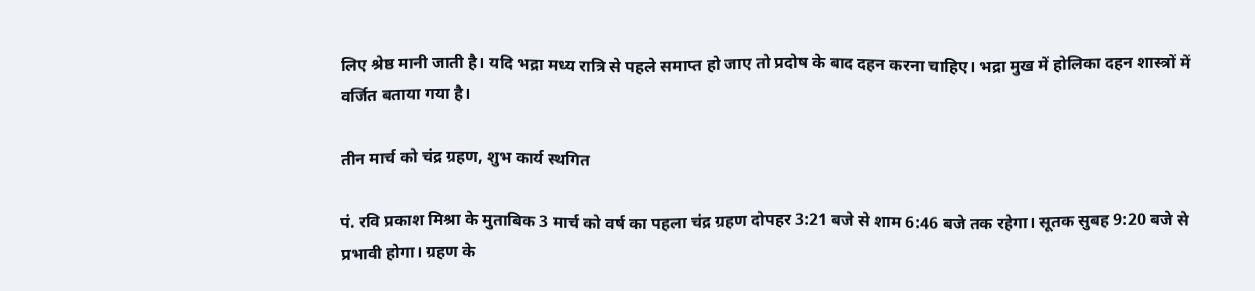लिए श्रेष्ठ मानी जाती है। यदि भद्रा मध्य रात्रि से पहले समाप्त हो जाए तो प्रदोष के बाद दहन करना चाहिए। भद्रा मुख में होलिका दहन शास्त्रों में वर्जित बताया गया है।

तीन मार्च को चंद्र ग्रहण, शुभ कार्य स्थगित

पं. रवि प्रकाश मिश्रा के मुताबिक 3 मार्च को वर्ष का पहला चंद्र ग्रहण दोपहर 3:21 बजे से शाम 6:46 बजे तक रहेगा। सूतक सुबह 9:20 बजे से प्रभावी होगा। ग्रहण के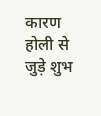कारण होली से जुड़े शुभ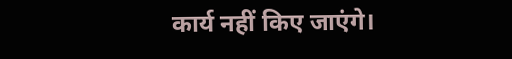कार्य नहीं किए जाएंगे।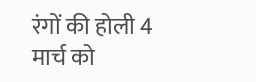रंगों की होली 4 मार्च को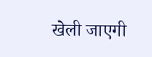खेली जाएगी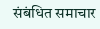संबंधित समाचार